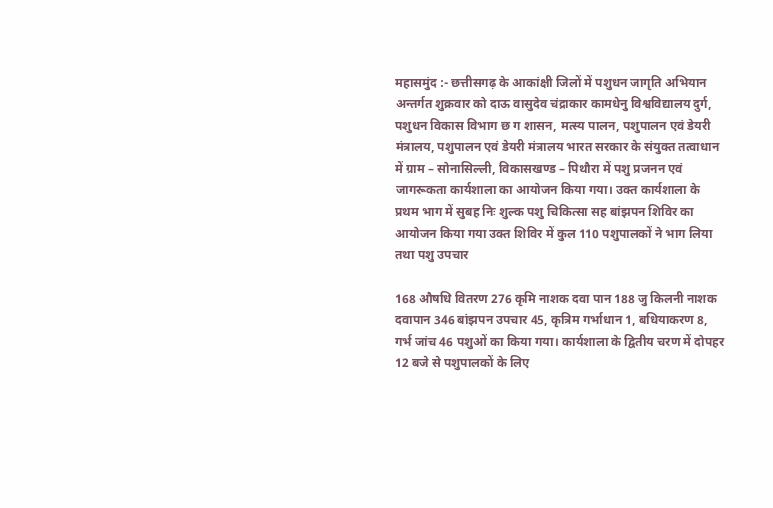महासमुंद :- छत्तीसगढ़ के आकांक्षी जिलों में पशुधन जागृति अभियान अन्तर्गत शुक्रवार को दाऊ वासुदेव चंद्राकार कामधेनु विश्वविद्यालय दुर्ग, पशुधन विकास विभाग छ ग शासन, मत्स्य पालन, पशुपालन एवं डेयरी मंत्रालय, पशुपालन एवं डेयरी मंत्रालय भारत सरकार के संयुक्त तत्वाधान में ग्राम – सोनासिल्ली, विकासखण्ड – पिथौरा में पशु प्रजनन एवं जागरूकता कार्यशाला का आयोजन किया गया। उक्त कार्यशाला के प्रथम भाग में सुबह निः शुल्क पशु चिकित्सा सह बांझपन शिविर का आयोजन किया गया उक्त शिविर में कुल 110 पशुपालकों ने भाग लिया तथा पशु उपचार

168 औषधि वितरण 276 कृमि नाशक दवा पान 188 जु किलनी नाशक दवापान 346 बांझपन उपचार 45, कृत्रिम गर्भाधान 1, बधियाकरण 8, गर्भ जांच 46 पशुओं का किया गया। कार्यशाला के द्वितीय चरण में दोपहर 12 बजे से पशुपालकों के लिए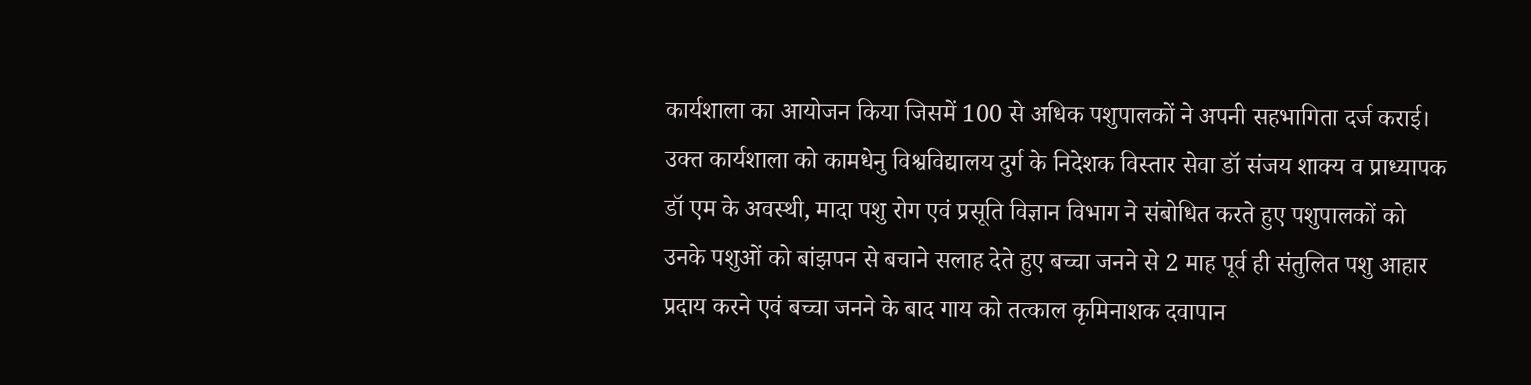कार्यशाला का आयोजन किया जिसमें 100 से अधिक पशुपालकों ने अपनी सहभागिता दर्ज कराई। उक्त कार्यशाला को कामधेनु विश्वविद्यालय दुर्ग के निदेशक विस्तार सेवा डॉ संजय शाक्य व प्राध्यापक डॉ एम के अवस्थी, मादा पशु रोग एवं प्रसूति विज्ञान विभाग ने संबोधित करते हुए पशुपालकों को उनके पशुओं को बांझपन से बचाने सलाह देते हुए बच्चा जनने से 2 माह पूर्व ही संतुलित पशु आहार प्रदाय करने एवं बच्चा जनने के बाद गाय को तत्काल कृमिनाशक दवापान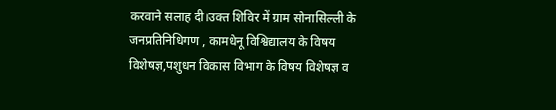करवाने सलाह दी।उक्त शिविर में ग्राम सोनासिल्ली के जनप्रतिनिधिगण , कामधेनू विश्विद्यालय के विषय विशेषज्ञ,पशुधन विकास विभाग के विषय विशेषज्ञ व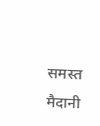समस्त मैदानी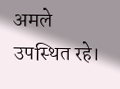अमले उपस्थित रहे।